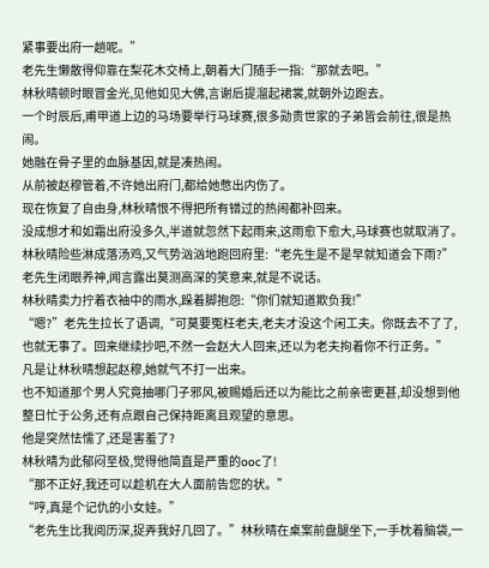紧事要出府一趟呢。”
老先生懒散得仰靠在梨花木交椅上,朝着大门随手一指:“那就去吧。”
林秋晴顿时眼冒金光,见他如见大佛,言谢后提溜起裙裳,就朝外边跑去。
一个时辰后,甫甲道上边的马场要举行马球赛,很多勋贵世家的子弟皆会前往,很是热闹。
她融在骨子里的血脉基因,就是凑热闹。
从前被赵穆管着,不许她出府门,都给她憋出内伤了。
现在恢复了自由身,林秋晴恨不得把所有错过的热闹都补回来。
没成想才和如霜出府没多久,半道就忽然下起雨来,这雨愈下愈大,马球赛也就取消了。
林秋晴险些淋成落汤鸡,又气势汹汹地跑回府里:“老先生是不是早就知道会下雨?”
老先生闭眼养神,闻言露出莫测高深的笑意来,就是不说话。
林秋晴卖力拧着衣袖中的雨水,跺着脚抱怨:“你们就知道欺负我!”
“嗯?”老先生拉长了语调,“可莫要冤枉老夫,老夫才没这个闲工夫。你既去不了了,也就无事了。回来继续抄吧,不然一会赵大人回来,还以为老夫拘着你不行正务。”
凡是让林秋晴想起赵穆,她就气不打一出来。
也不知道那个男人究竟抽哪门子邪风,被赐婚后还以为能比之前亲密更甚,却没想到他整日忙于公务,还有点跟自己保持距离且观望的意思。
他是突然怯懦了,还是害羞了?
林秋晴为此郁闷至极,觉得他简直是严重的ooc了!
“那不正好,我还可以趁机在大人面前告您的状。”
“哼,真是个记仇的小女娃。”
“老先生比我阅历深,捉弄我好几回了。”林秋晴在桌案前盘腿坐下,一手枕着脑袋,一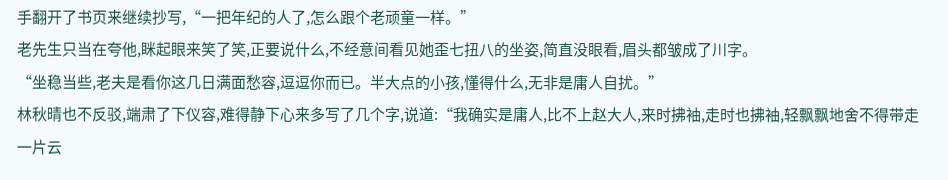手翻开了书页来继续抄写,“一把年纪的人了,怎么跟个老顽童一样。”
老先生只当在夸他,眯起眼来笑了笑,正要说什么,不经意间看见她歪七扭八的坐姿,简直没眼看,眉头都皱成了川字。
“坐稳当些,老夫是看你这几日满面愁容,逗逗你而已。半大点的小孩,懂得什么,无非是庸人自扰。”
林秋晴也不反驳,端肃了下仪容,难得静下心来多写了几个字,说道:“我确实是庸人,比不上赵大人,来时拂袖,走时也拂袖,轻飘飘地舍不得带走一片云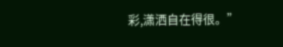彩,潇洒自在得很。”